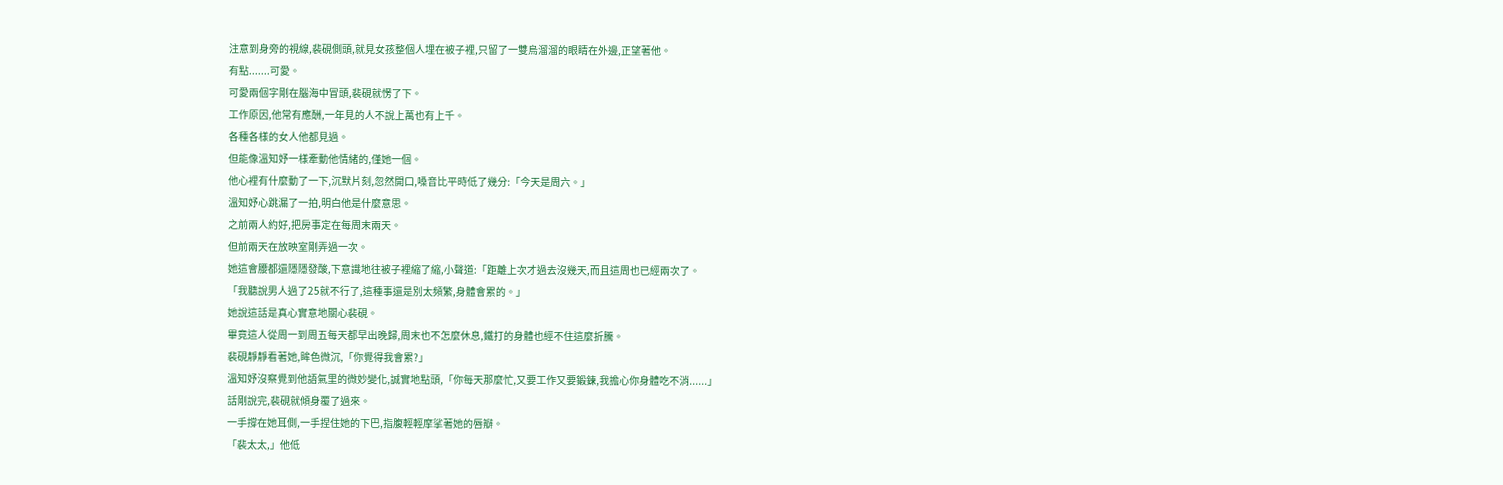注意到身旁的視線,裴硯側頭,就見女孩整個人埋在被子裡,只留了一雙烏溜溜的眼睛在外邊,正望著他。
有點.......可愛。
可愛兩個字剛在腦海中冒頭,裴硯就愣了下。
工作原因,他常有應酬,一年見的人不說上萬也有上千。
各種各樣的女人他都見過。
但能像溫知妤一樣牽動他情緒的,僅她一個。
他心裡有什麼動了一下,沉默片刻,忽然開口,嗓音比平時低了幾分:「今天是周六。」
溫知妤心跳漏了一拍,明白他是什麼意思。
之前兩人約好,把房事定在每周末兩天。
但前兩天在放映室剛弄過一次。
她這會腰都還隱隱發酸,下意識地往被子裡縮了縮,小聲道:「距離上次才過去沒幾天,而且這周也已經兩次了。
「我聽說男人過了25就不行了,這種事還是別太頻繁,身體會累的。」
她說這話是真心實意地關心裴硯。
畢竟這人從周一到周五每天都早出晚歸,周末也不怎麼休息,鐵打的身體也經不住這麼折騰。
裴硯靜靜看著她,眸色微沉,「你覺得我會累?」
溫知妤沒察覺到他語氣里的微妙變化,誠實地點頭,「你每天那麼忙,又要工作又要鍛鍊,我擔心你身體吃不消......」
話剛說完,裴硯就傾身覆了過來。
一手撐在她耳側,一手捏住她的下巴,指腹輕輕摩挲著她的唇瓣。
「裴太太,」他低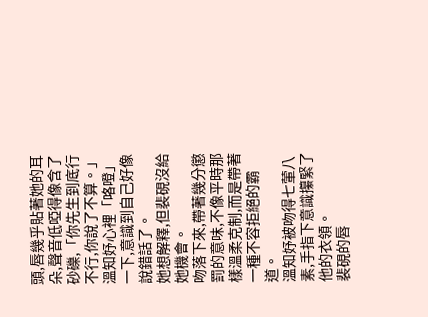頭,唇幾乎貼著她的耳朵,聲音低啞得像含了砂礫,「你先生到底行不行,你說了不算。」
溫知妤心裡「咯噔」一下,意識到自己好像說錯話了。
她想解釋,但裴硯沒給她機會。
吻落下來,帶著幾分懲罰的意味,不像平時那樣溫柔克制,而是帶著一種不容拒絕的霸道。
溫知妤被吻得七葷八素,手指下意識攥緊了他的衣領。
裴硯的唇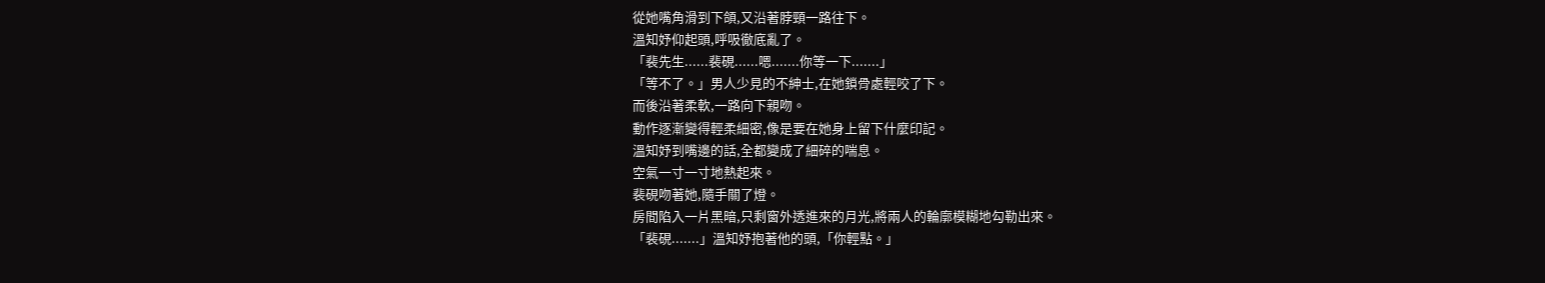從她嘴角滑到下頜,又沿著脖頸一路往下。
溫知妤仰起頭,呼吸徹底亂了。
「裴先生......裴硯......嗯.......你等一下.......」
「等不了。」男人少見的不紳士,在她鎖骨處輕咬了下。
而後沿著柔軟,一路向下親吻。
動作逐漸變得輕柔細密,像是要在她身上留下什麼印記。
溫知妤到嘴邊的話,全都變成了細碎的喘息。
空氣一寸一寸地熱起來。
裴硯吻著她,隨手關了燈。
房間陷入一片黑暗,只剩窗外透進來的月光,將兩人的輪廓模糊地勾勒出來。
「裴硯.......」溫知妤抱著他的頭,「你輕點。」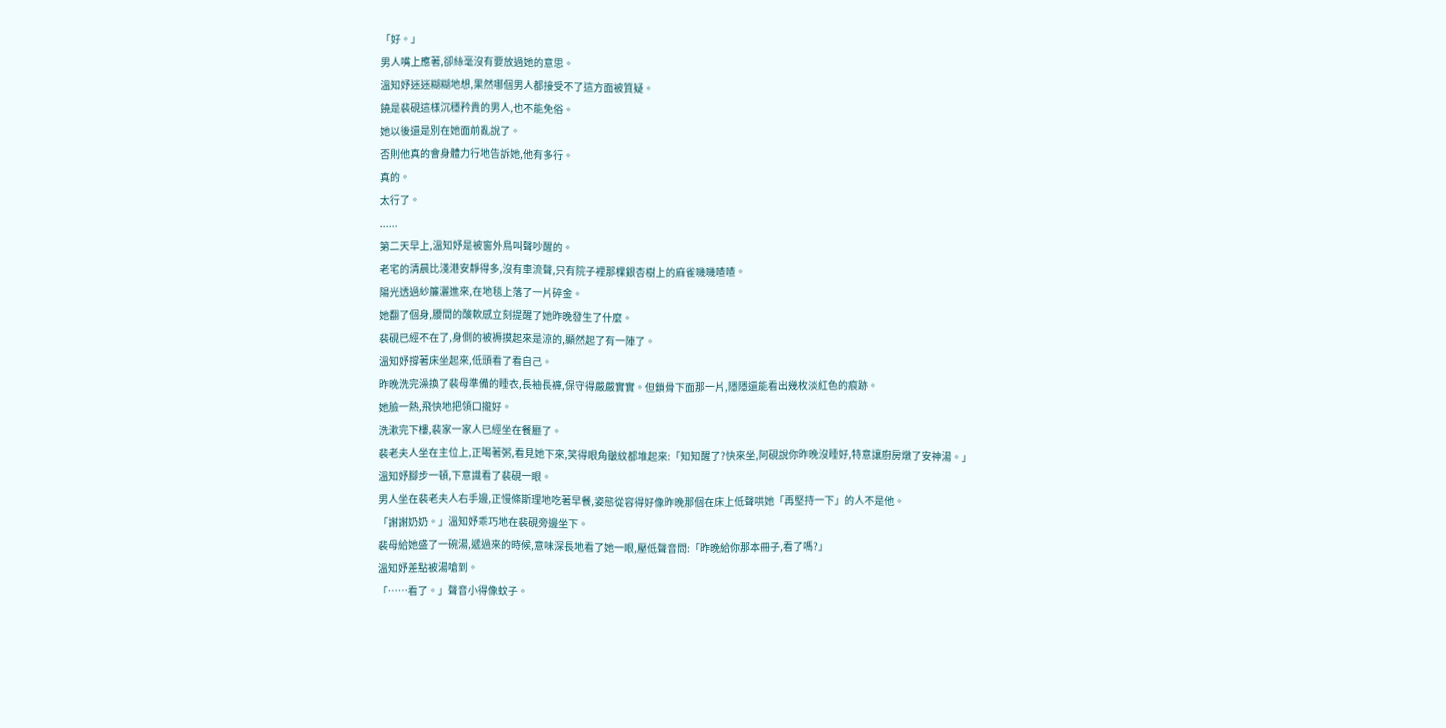「好。」
男人嘴上應著,卻絲毫沒有要放過她的意思。
溫知妤迷迷糊糊地想,果然哪個男人都接受不了這方面被質疑。
饒是裴硯這樣沉穩矜貴的男人,也不能免俗。
她以後還是別在她面前亂說了。
否則他真的會身體力行地告訴她,他有多行。
真的。
太行了。
......
第二天早上,溫知妤是被窗外鳥叫聲吵醒的。
老宅的清晨比淺港安靜得多,沒有車流聲,只有院子裡那棵銀杏樹上的麻雀嘰嘰喳喳。
陽光透過紗簾灑進來,在地毯上落了一片碎金。
她翻了個身,腰間的酸軟感立刻提醒了她昨晚發生了什麼。
裴硯已經不在了,身側的被褥摸起來是涼的,顯然起了有一陣了。
溫知妤撐著床坐起來,低頭看了看自己。
昨晚洗完澡換了裴母準備的睡衣,長袖長褲,保守得嚴嚴實實。但鎖骨下面那一片,隱隱還能看出幾枚淡紅色的痕跡。
她臉一熱,飛快地把領口攏好。
洗漱完下樓,裴家一家人已經坐在餐廳了。
裴老夫人坐在主位上,正喝著粥,看見她下來,笑得眼角皺紋都堆起來:「知知醒了?快來坐,阿硯說你昨晚沒睡好,特意讓廚房燉了安神湯。」
溫知妤腳步一頓,下意識看了裴硯一眼。
男人坐在裴老夫人右手邊,正慢條斯理地吃著早餐,姿態從容得好像昨晚那個在床上低聲哄她「再堅持一下」的人不是他。
「謝謝奶奶。」溫知妤乖巧地在裴硯旁邊坐下。
裴母給她盛了一碗湯,遞過來的時候,意味深長地看了她一眼,壓低聲音問:「昨晚給你那本冊子,看了嗎?」
溫知妤差點被湯嗆到。
「……看了。」聲音小得像蚊子。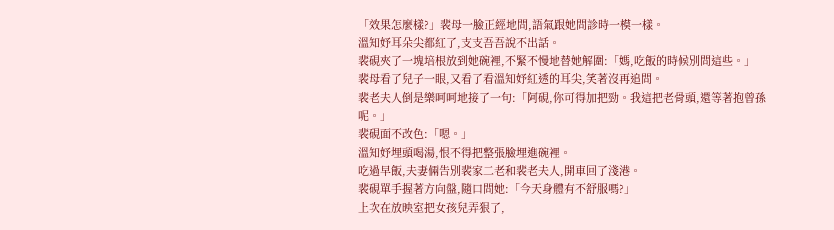「效果怎麼樣?」裴母一臉正經地問,語氣跟她問診時一模一樣。
溫知妤耳朵尖都紅了,支支吾吾說不出話。
裴硯夾了一塊培根放到她碗裡,不緊不慢地替她解圍:「媽,吃飯的時候別問這些。」
裴母看了兒子一眼,又看了看溫知妤紅透的耳尖,笑著沒再追問。
裴老夫人倒是樂呵呵地接了一句:「阿硯,你可得加把勁。我這把老骨頭,還等著抱曾孫呢。」
裴硯面不改色:「嗯。」
溫知妤埋頭喝湯,恨不得把整張臉埋進碗裡。
吃過早飯,夫妻倆告別裴家二老和裴老夫人,開車回了淺港。
裴硯單手握著方向盤,隨口問她:「今天身體有不舒服嗎?」
上次在放映室把女孩兒弄狠了,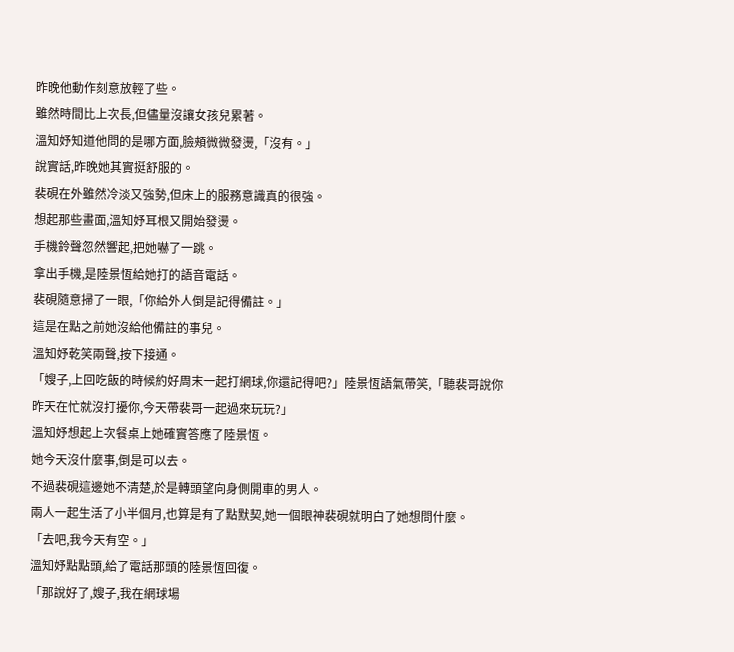昨晚他動作刻意放輕了些。
雖然時間比上次長,但儘量沒讓女孩兒累著。
溫知妤知道他問的是哪方面,臉頰微微發燙,「沒有。」
說實話,昨晚她其實挺舒服的。
裴硯在外雖然冷淡又強勢,但床上的服務意識真的很強。
想起那些畫面,溫知妤耳根又開始發燙。
手機鈴聲忽然響起,把她嚇了一跳。
拿出手機,是陸景恆給她打的語音電話。
裴硯隨意掃了一眼,「你給外人倒是記得備註。」
這是在點之前她沒給他備註的事兒。
溫知妤乾笑兩聲,按下接通。
「嫂子,上回吃飯的時候約好周末一起打網球,你還記得吧?」陸景恆語氣帶笑,「聽裴哥說你昨天在忙就沒打擾你,今天帶裴哥一起過來玩玩?」
溫知妤想起上次餐桌上她確實答應了陸景恆。
她今天沒什麼事,倒是可以去。
不過裴硯這邊她不清楚,於是轉頭望向身側開車的男人。
兩人一起生活了小半個月,也算是有了點默契,她一個眼神裴硯就明白了她想問什麼。
「去吧,我今天有空。」
溫知妤點點頭,給了電話那頭的陸景恆回復。
「那說好了,嫂子,我在網球場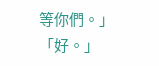等你們。」
「好。」